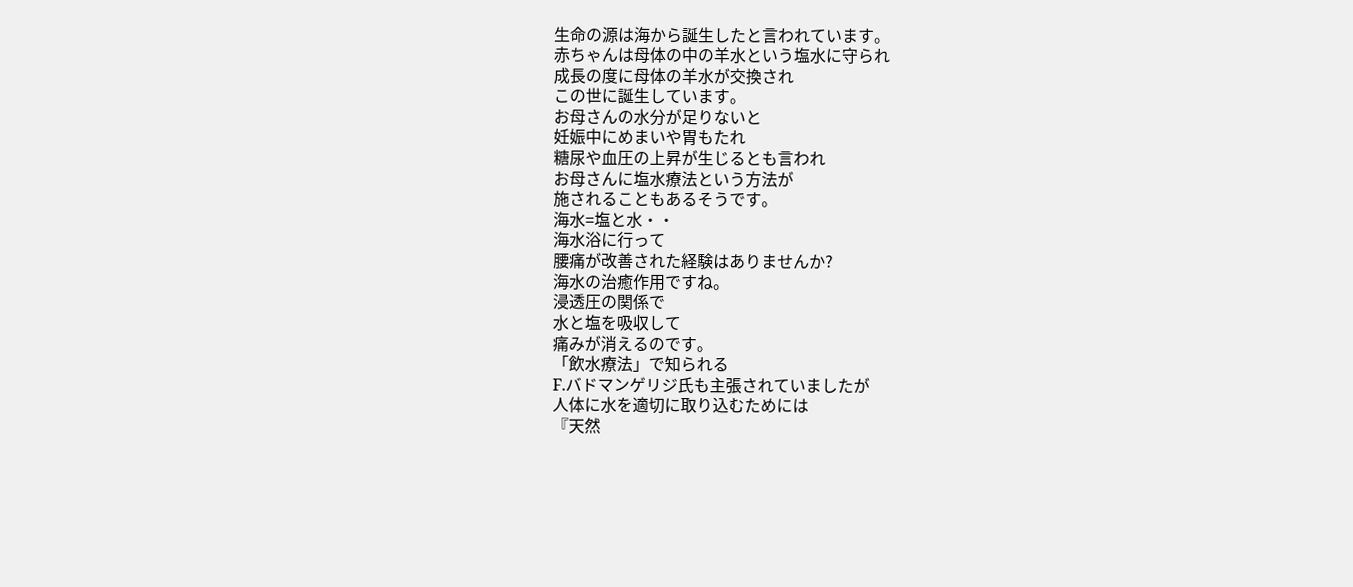生命の源は海から誕生したと言われています。
赤ちゃんは母体の中の羊水という塩水に守られ
成長の度に母体の羊水が交換され
この世に誕生しています。
お母さんの水分が足りないと
妊娠中にめまいや胃もたれ
糖尿や血圧の上昇が生じるとも言われ
お母さんに塩水療法という方法が
施されることもあるそうです。
海水=塩と水・・
海水浴に行って
腰痛が改善された経験はありませんか?
海水の治癒作用ですね。
浸透圧の関係で
水と塩を吸収して
痛みが消えるのです。
「飲水療法」で知られる
F.バドマンゲリジ氏も主張されていましたが
人体に水を適切に取り込むためには
『天然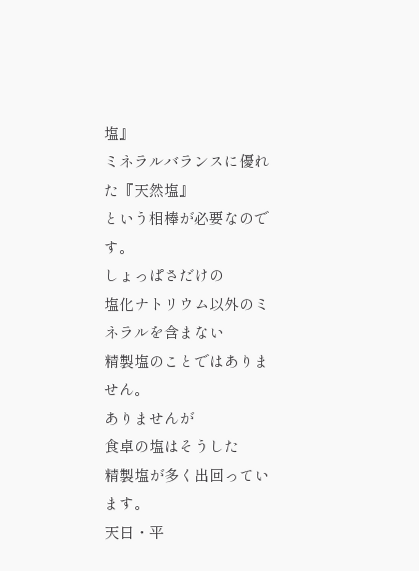塩』
ミネラルバランスに優れた『天然塩』
という相棒が必要なのです。
しょっぱさだけの
塩化ナトリウム以外のミネラルを含まない
精製塩のことではありません。
ありませんが
食卓の塩はそうした
精製塩が多く出回っています。
天日・平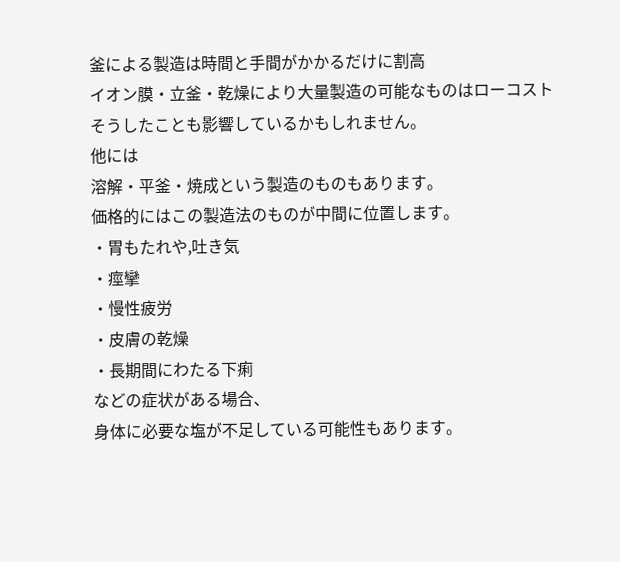釜による製造は時間と手間がかかるだけに割高
イオン膜・立釜・乾燥により大量製造の可能なものはローコスト
そうしたことも影響しているかもしれません。
他には
溶解・平釜・焼成という製造のものもあります。
価格的にはこの製造法のものが中間に位置します。
・胃もたれや,吐き気
・痙攣
・慢性疲労
・皮膚の乾燥
・長期間にわたる下痢
などの症状がある場合、
身体に必要な塩が不足している可能性もあります。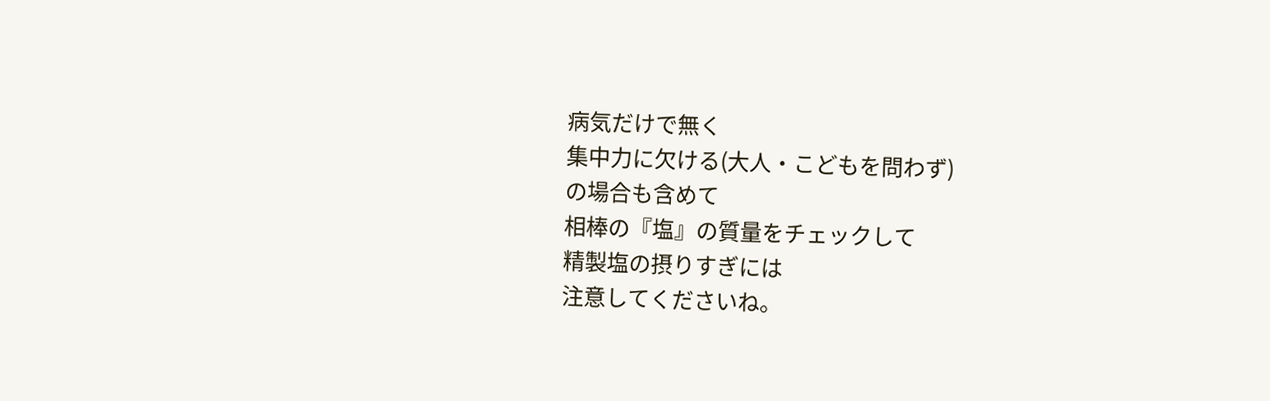病気だけで無く
集中力に欠ける(大人・こどもを問わず)
の場合も含めて
相棒の『塩』の質量をチェックして
精製塩の摂りすぎには
注意してくださいね。